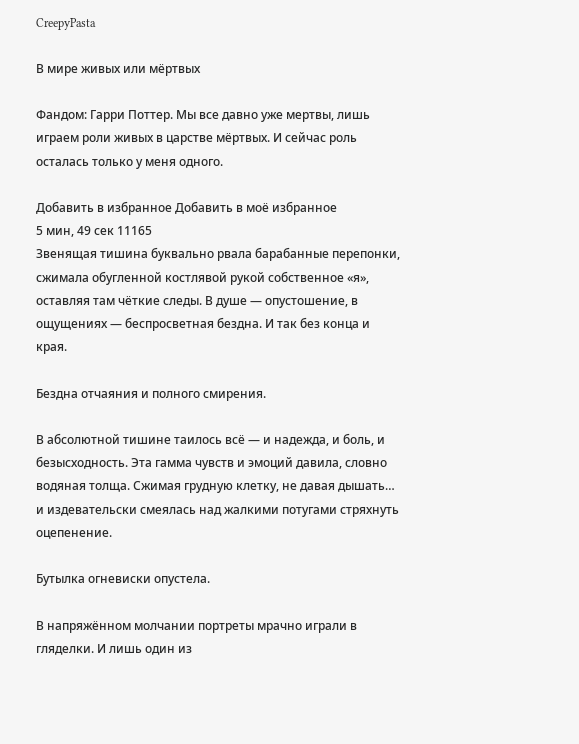CreepyPasta

В мире живых или мёртвых

Фандом: Гарри Поттер. Мы все давно уже мертвы, лишь играем роли живых в царстве мёртвых. И сейчас роль осталась только у меня одного.

Добавить в избранное Добавить в моё избранное
5 мин, 49 сек 11165
Звенящая тишина буквально рвала барабанные перепонки, сжимала обугленной костлявой рукой собственное «я», оставляя там чёткие следы. В душе — опустошение, в ощущениях — беспросветная бездна. И так без конца и края.

Бездна отчаяния и полного смирения.

В абсолютной тишине таилось всё — и надежда, и боль, и безысходность. Эта гамма чувств и эмоций давила, словно водяная толща. Сжимая грудную клетку, не давая дышать… и издевательски смеялась над жалкими потугами стряхнуть оцепенение.

Бутылка огневиски опустела.

В напряжённом молчании портреты мрачно играли в гляделки. И лишь один из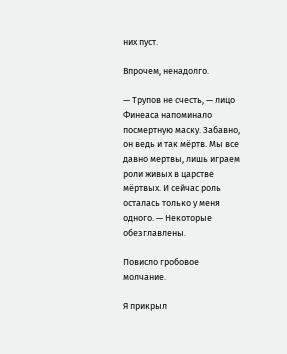них пуст.

Впрочем, ненадолго.

— Трупов не счесть, — лицо Финеаса напоминало посмертную маску. Забавно, он ведь и так мёртв. Мы все давно мертвы, лишь играем роли живых в царстве мёртвых. И сейчас роль осталась только у меня одного. — Некоторые обезглавлены.

Повисло гробовое молчание.

Я прикрыл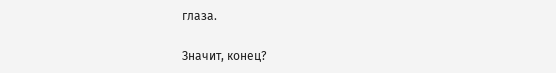глаза.

Значит, конец?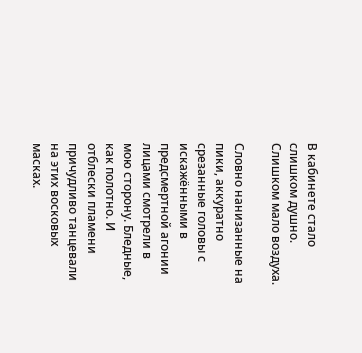В кабинете стало слишком душно. Слишком мало воздуха.

Словно нанизанные на пики, аккуратно срезанные головы с искажёнными в предсмертной агонии лицами смотрели в мою сторону. Бледные, как полотно. И отблески пламени причудливо танцевали на этих восковых масках.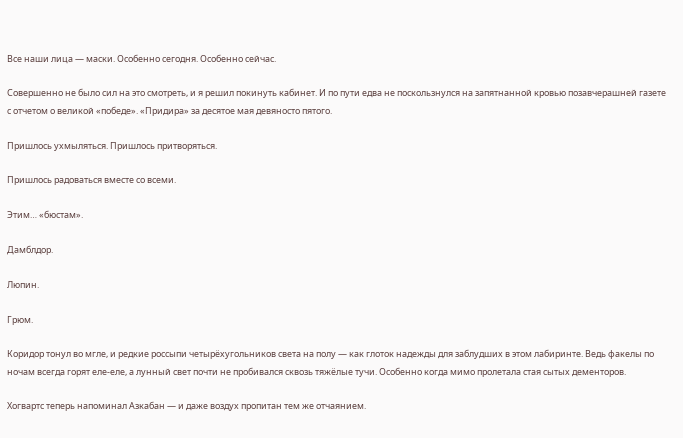Все наши лица — маски. Особенно сегодня. Особенно сейчас.

Совершенно не было сил на это смотреть, и я решил покинуть кабинет. И по пути едва не поскользнулся на запятнанной кровью позавчерашней газете с отчетом о великой «победе». «Придира» за десятое мая девяносто пятого.

Пришлось ухмыляться. Пришлось притворяться.

Пришлось радоваться вместе со всеми.

Этим… «бюстам».

Дамблдор.

Люпин.

Грюм.

Коридор тонул во мгле, и редкие россыпи четырёхугольников света на полу — как глоток надежды для заблудших в этом лабиринте. Ведь факелы по ночам всегда горят еле-еле, а лунный свет почти не пробивался сквозь тяжёлые тучи. Особенно когда мимо пролетала стая сытых дементоров.

Хогвартс теперь напоминал Азкабан — и даже воздух пропитан тем же отчаянием.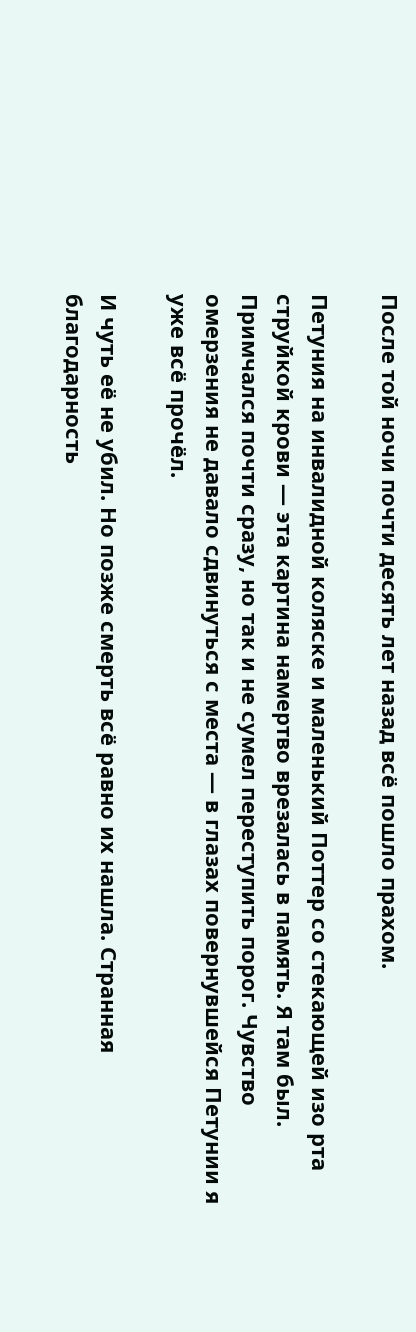После той ночи почти десять лет назад всё пошло прахом.

Петуния на инвалидной коляске и маленький Поттер со стекающей изо рта струйкой крови — эта картина намертво врезалась в память. Я там был. Примчался почти сразу, но так и не сумел переступить порог. Чувство омерзения не давало сдвинуться с места — в глазах повернувшейся Петунии я уже всё прочёл.

И чуть её не убил. Но позже смерть всё равно их нашла. Странная благодарность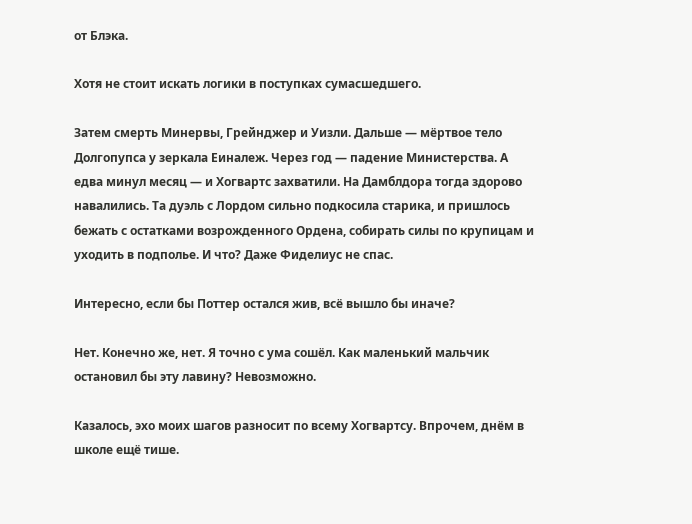от Блэка.

Хотя не стоит искать логики в поступках сумасшедшего.

Затем смерть Минервы, Грейнджер и Уизли. Дальше — мёртвое тело Долгопупса у зеркала Еиналеж. Через год — падение Министерства. А едва минул месяц — и Хогвартс захватили. На Дамблдора тогда здорово навалились. Та дуэль с Лордом сильно подкосила старика, и пришлось бежать с остатками возрожденного Ордена, собирать силы по крупицам и уходить в подполье. И что? Даже Фиделиус не спас.

Интересно, если бы Поттер остался жив, всё вышло бы иначе?

Нет. Конечно же, нет. Я точно с ума сошёл. Как маленький мальчик остановил бы эту лавину? Невозможно.

Казалось, эхо моих шагов разносит по всему Хогвартсу. Впрочем, днём в школе ещё тише.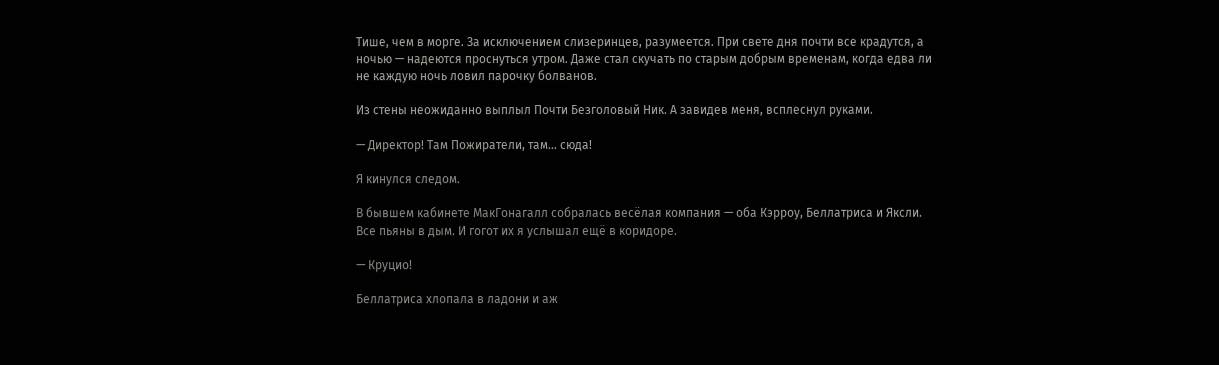Тише, чем в морге. За исключением слизеринцев, разумеется. При свете дня почти все крадутся, а ночью — надеются проснуться утром. Даже стал скучать по старым добрым временам, когда едва ли не каждую ночь ловил парочку болванов.

Из стены неожиданно выплыл Почти Безголовый Ник. А завидев меня, всплеснул руками.

— Директор! Там Пожиратели, там… сюда!

Я кинулся следом.

В бывшем кабинете МакГонагалл собралась весёлая компания — оба Кэрроу, Беллатриса и Яксли. Все пьяны в дым. И гогот их я услышал ещё в коридоре.

— Круцио!

Беллатриса хлопала в ладони и аж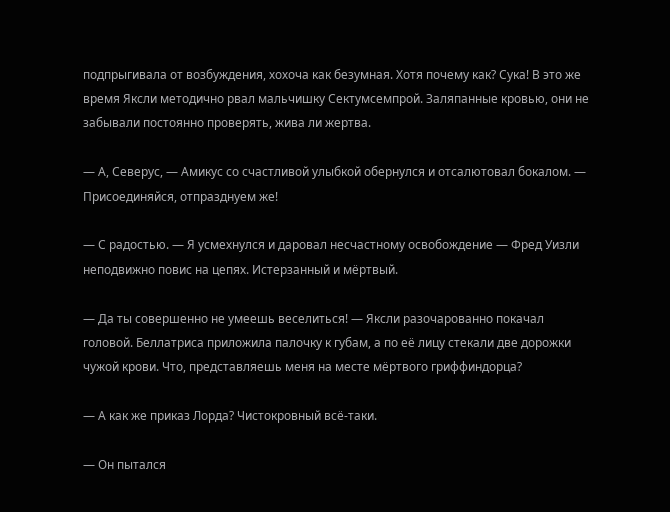подпрыгивала от возбуждения, хохоча как безумная. Хотя почему как? Сука! В это же время Яксли методично рвал мальчишку Сектумсемпрой. Заляпанные кровью, они не забывали постоянно проверять, жива ли жертва.

— А, Северус, — Амикус со счастливой улыбкой обернулся и отсалютовал бокалом. — Присоединяйся, отпразднуем же!

— С радостью. — Я усмехнулся и даровал несчастному освобождение — Фред Уизли неподвижно повис на цепях. Истерзанный и мёртвый.

— Да ты совершенно не умеешь веселиться! — Яксли разочарованно покачал головой. Беллатриса приложила палочку к губам, а по её лицу стекали две дорожки чужой крови. Что, представляешь меня на месте мёртвого гриффиндорца?

— А как же приказ Лорда? Чистокровный всё-таки.

— Он пытался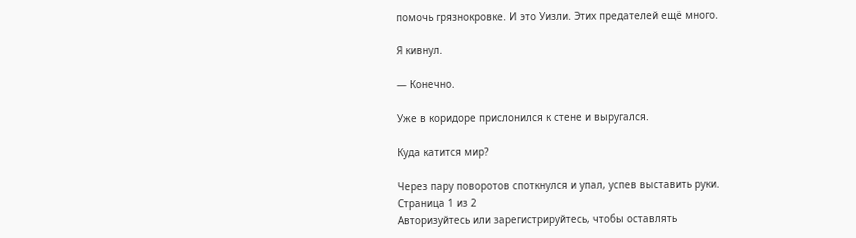помочь грязнокровке. И это Уизли. Этих предателей ещё много.

Я кивнул.

— Конечно.

Уже в коридоре прислонился к стене и выругался.

Куда катится мир?

Через пару поворотов споткнулся и упал, успев выставить руки.
Страница 1 из 2
Авторизуйтесь или зарегистрируйтесь, чтобы оставлять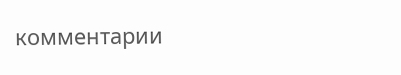комментарии